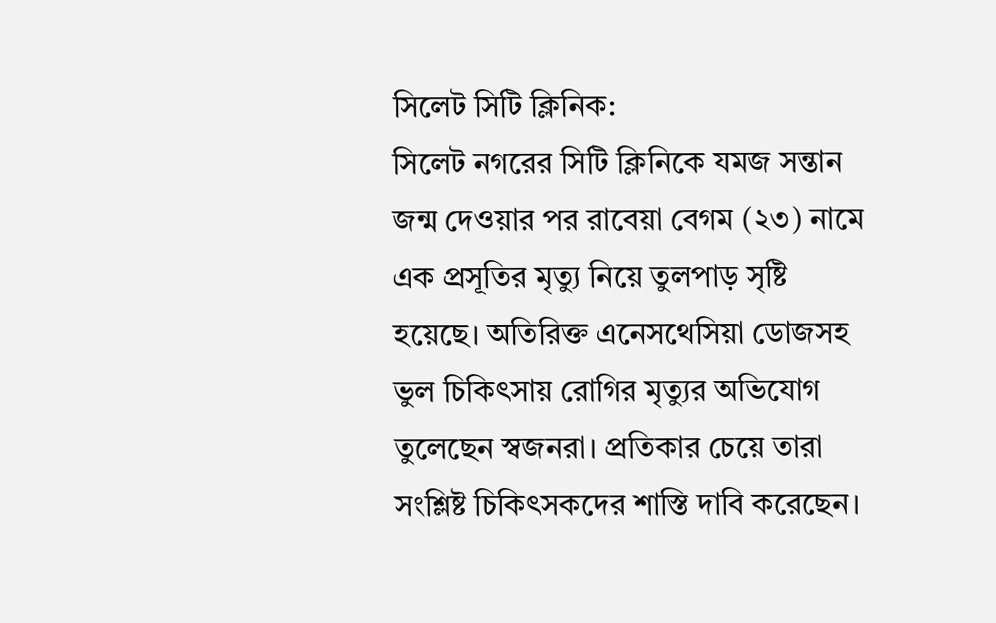সিলেট সিটি ক্লিনিক:
সিলেট নগরের সিটি ক্লিনিকে যমজ সন্তান জন্ম দেওয়ার পর রাবেয়া বেগম (২৩) নামে এক প্রসূতির মৃত্যু নিয়ে তুলপাড় সৃষ্টি হয়েছে। অতিরিক্ত এনেসথেসিয়া ডোজসহ ভুল চিকিৎসায় রোগির মৃত্যুর অভিযোগ তুলেছেন স্বজনরা। প্রতিকার চেয়ে তারা সংশ্লিষ্ট চিকিৎসকদের শাস্তি দাবি করেছেন।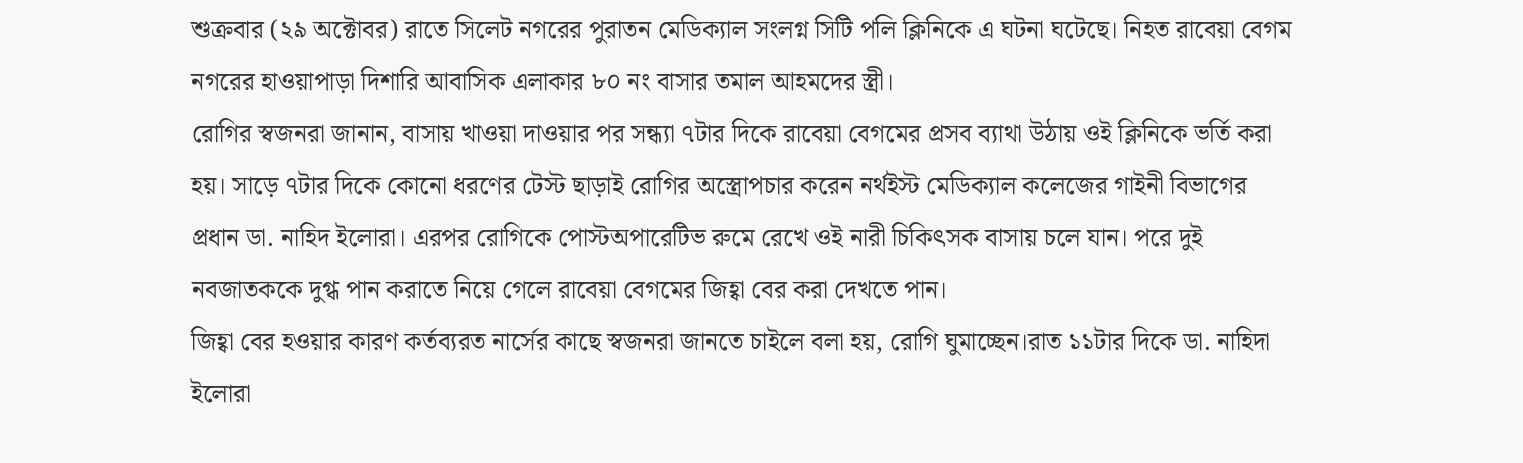শুক্রবার (২৯ অক্টোবর) রাতে সিলেট নগরের পুরাতন মেডিক্যাল সংলগ্ন সিটি পলি ক্লিনিকে এ ঘটনা ঘটেছে। নিহত রাবেয়া বেগম নগরের হাওয়াপাড়া দিশারি আবাসিক এলাকার ৮০ নং বাসার তমাল আহমদের স্ত্রী।
রোগির স্বজনরা জানান, বাসায় খাওয়া দাওয়ার পর সন্ধ্যা ৭টার দিকে রাবেয়া বেগমের প্রসব ব্যাথা উঠায় ওই ক্লিনিকে ভর্তি করা হয়। সাড়ে ৭টার দিকে কোনো ধরণের টেস্ট ছাড়াই রোগির অস্ত্রোপচার করেন নর্থইস্ট মেডিক্যাল কলেজের গাইনী বিভাগের প্রধান ডা. নাহিদ ইলোরা। এরপর রোগিকে পোস্টঅপারেটিভ রুমে রেখে ওই নারী চিকিৎসক বাসায় চলে যান। পরে দুই নবজাতককে দুগ্ধ পান করাতে নিয়ে গেলে রাবেয়া বেগমের জিহ্বা বের করা দেখতে পান।
জিহ্বা বের হওয়ার কারণ কর্তব্যরত নার্সের কাছে স্বজনরা জানতে চাইলে বলা হয়, রোগি ঘুমাচ্ছেন।রাত ১১টার দিকে ডা. নাহিদা ইলোরা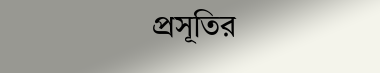প্রসূতির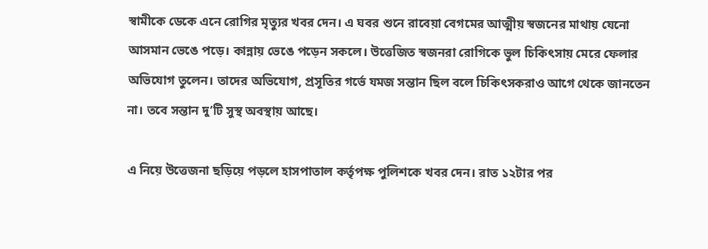স্বামীকে ডেকে এনে রোগির মৃত্যুর খবর দেন। এ ঘবর শুনে রাবেয়া বেগমের আত্মীয় স্বজনের মাথায় যেনো আসমান ভেঙে পড়ে। কান্নায় ভেঙে পড়েন সকলে। উত্তেজিত স্বজনরা রোগিকে ভুল চিকিৎসায় মেরে ফেলার অভিযোগ তুলেন। তাদের অভিযোগ, প্রসূতির গর্ভে যমজ সন্তান ছিল বলে চিকিৎসকরাও আগে থেকে জানতেন না। তবে সন্তান দু’টি সুস্থ অবস্থায় আছে।

এ নিয়ে উত্তেজনা ছড়িয়ে পড়লে হাসপাতাল কর্তৃপক্ষ পুলিশকে খবর দেন। রাত ১২টার পর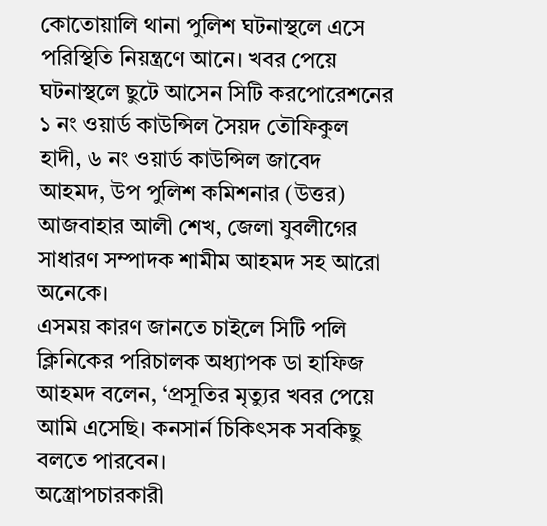কোতোয়ালি থানা পুলিশ ঘটনাস্থলে এসে পরিস্থিতি নিয়ন্ত্রণে আনে। খবর পেয়ে ঘটনাস্থলে ছুটে আসেন সিটি করপোরেশনের ১ নং ওয়ার্ড কাউন্সিল সৈয়দ তৌফিকুল হাদী, ৬ নং ওয়ার্ড কাউন্সিল জাবেদ আহমদ, উপ পুলিশ কমিশনার (উত্তর) আজবাহার আলী শেখ, জেলা যুবলীগের সাধারণ সম্পাদক শামীম আহমদ সহ আরো অনেকে।
এসময় কারণ জানতে চাইলে সিটি পলি ক্লিনিকের পরিচালক অধ্যাপক ডা হাফিজ আহমদ বলেন, ‘প্রসূতির মৃত্যুর খবর পেয়ে আমি এসেছি। কনসার্ন চিকিৎসক সবকিছু বলতে পারবেন।
অস্ত্রোপচারকারী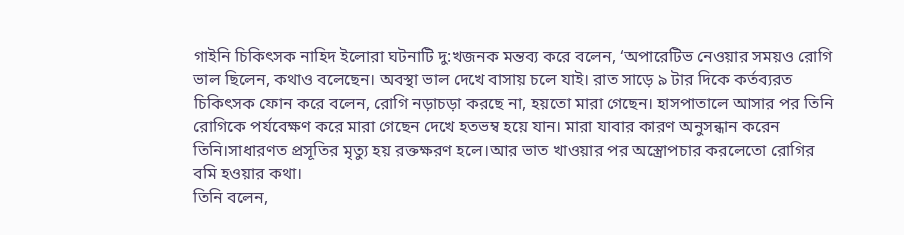গাইনি চিকিৎসক নাহিদ ইলোরা ঘটনাটি দু:খজনক মন্তব্য করে বলেন, ‘অপারেটিভ নেওয়ার সময়ও রোগি ভাল ছিলেন, কথাও বলেছেন। অবস্থা ভাল দেখে বাসায় চলে যাই। রাত সাড়ে ৯ টার দিকে কর্তব্যরত চিকিৎসক ফোন করে বলেন, রোগি নড়াচড়া করছে না, হয়তো মারা গেছেন। হাসপাতালে আসার পর তিনি রোগিকে পর্যবেক্ষণ করে মারা গেছেন দেখে হতভম্ব হয়ে যান। মারা যাবার কারণ অনুসন্ধান করেন তিনি।সাধারণত প্রসূতির মৃত্যু হয় রক্তক্ষরণ হলে।আর ভাত খাওয়ার পর অস্ত্রোপচার করলেতো রোগির বমি হওয়ার কথা।
তিনি বলেন,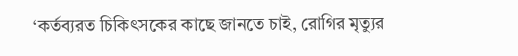‘কর্তব্যরত চিকিৎসকের কাছে জানতে চাই, রোগির মৃত্যুর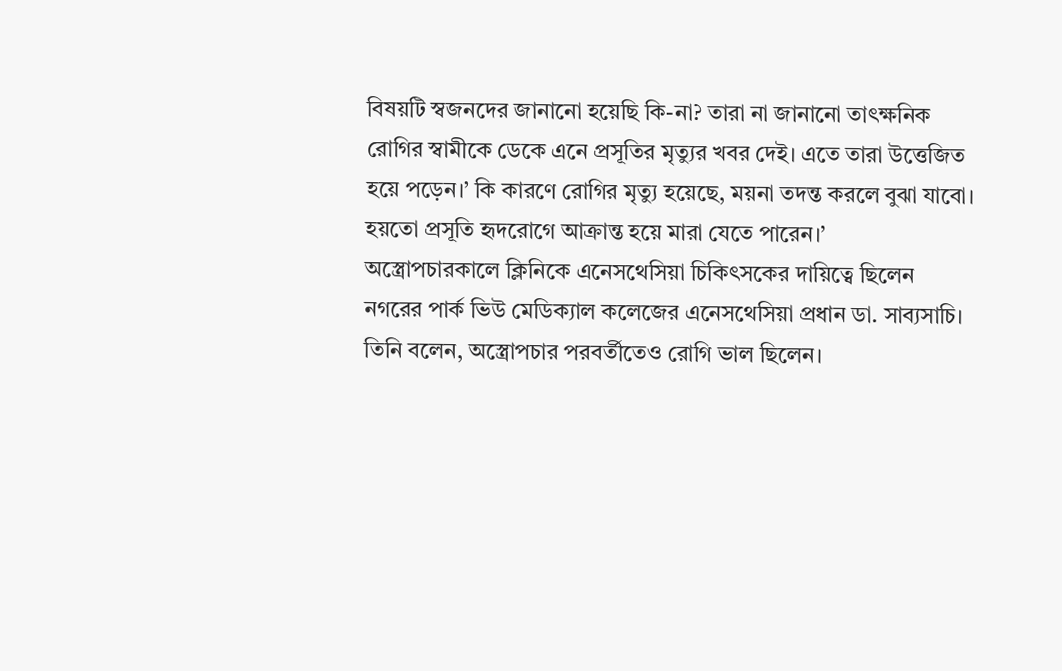বিষয়টি স্বজনদের জানানো হয়েছি কি-না? তারা না জানানো তাৎক্ষনিক রোগির স্বামীকে ডেকে এনে প্রসূতির মৃত্যুর খবর দেই। এতে তারা উত্তেজিত হয়ে পড়েন।’ কি কারণে রোগির মৃত্যু হয়েছে, ময়না তদন্ত করলে বুঝা যাবো। হয়তো প্রসূতি হৃদরোগে আক্রান্ত হয়ে মারা যেতে পারেন।’
অস্ত্রোপচারকালে ক্লিনিকে এনেসথেসিয়া চিকিৎসকের দায়িত্বে ছিলেন নগরের পার্ক ভিউ মেডিক্যাল কলেজের এনেসথেসিয়া প্রধান ডা. সাব্যসাচি। তিনি বলেন, অস্ত্রোপচার পরবর্তীতেও রোগি ভাল ছিলেন।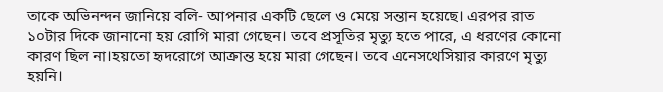তাকে অভিনন্দন জানিয়ে বলি- আপনার একটি ছেলে ও মেয়ে সন্তান হয়েছে। এরপর রাত ১০টার দিকে জানানো হয় রোগি মারা গেছেন। তবে প্রসূতির মৃত্যু হতে পারে, এ ধরণের কোনো কারণ ছিল না।হয়তো হৃদরোগে আক্রান্ত হয়ে মারা গেছেন। তবে এনেসথেসিয়ার কারণে মৃত্যু হয়নি।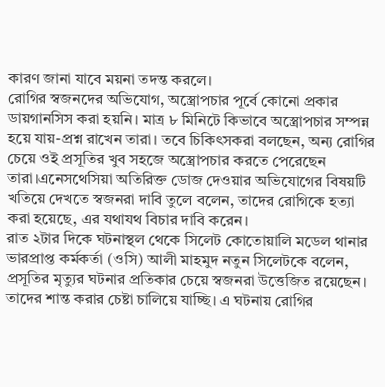কারণ জানা যাবে ময়না তদন্ত করলে।
রোগির স্বজনদের অভিযোগ, অস্ত্রোপচার পূর্বে কোনো প্রকার ডায়গানসিস করা হয়নি। মাত্র ৮ মিনিটে কিভাবে অস্ত্রোপচার সম্পন্ন হয়ে যায়-প্রশ্ন রাখেন তারা। তবে চিকিৎসকরা বলছেন, অন্য রোগির চেয়ে ওই প্রসূতির খুব সহজে অস্ত্রোপচার করতে পেরেছেন তারা।এনেসথেসিয়া অতিরিক্ত ডোজ দেওয়ার অভিযোগের বিষয়টি খতিয়ে দেখতে স্বজনরা দাবি তুলে বলেন, তাদের রোগিকে হত্যা করা হয়েছে, এর যথাযথ বিচার দাবি করেন।
রাত ২টার দিকে ঘটনাস্থল থেকে সিলেট কোতোয়ালি মডেল থানার ভারপ্রাপ্ত কর্মকর্তা (ওসি) আলী মাহমুদ নতুন সিলেটকে বলেন, প্রসূতির মৃত্যুর ঘটনার প্রতিকার চেয়ে স্বজনরা উত্তেজিত রয়েছেন। তাদের শান্ত করার চেষ্টা চালিয়ে যাচ্ছি। এ ঘটনায় রোগির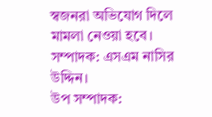স্বজনরা অভিযোগ দিলে মামলা নেওয়া হবে।
সম্পাদক: এসএম নাসির উদ্দিন।
উপ সম্পাদক: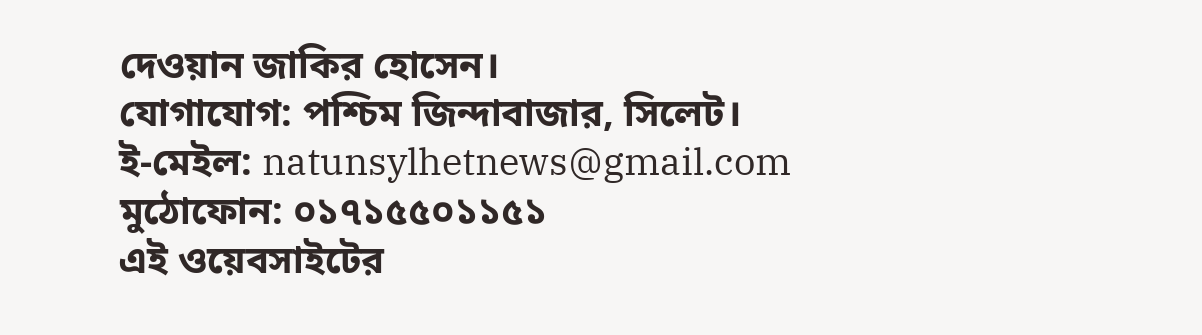দেওয়ান জাকির হোসেন।
যোগাযোগ: পশ্চিম জিন্দাবাজার, সিলেট।
ই-মেইল: natunsylhetnews@gmail.com
মুঠোফোন: ০১৭১৫৫০১১৫১
এই ওয়েবসাইটের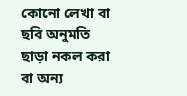কোনো লেখা বা ছবি অনুমতি ছাড়া নকল করা বা অন্য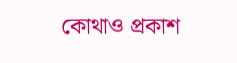কোথাও প্রকাশ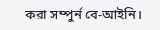করা সম্পুর্ন বে-আইনি।